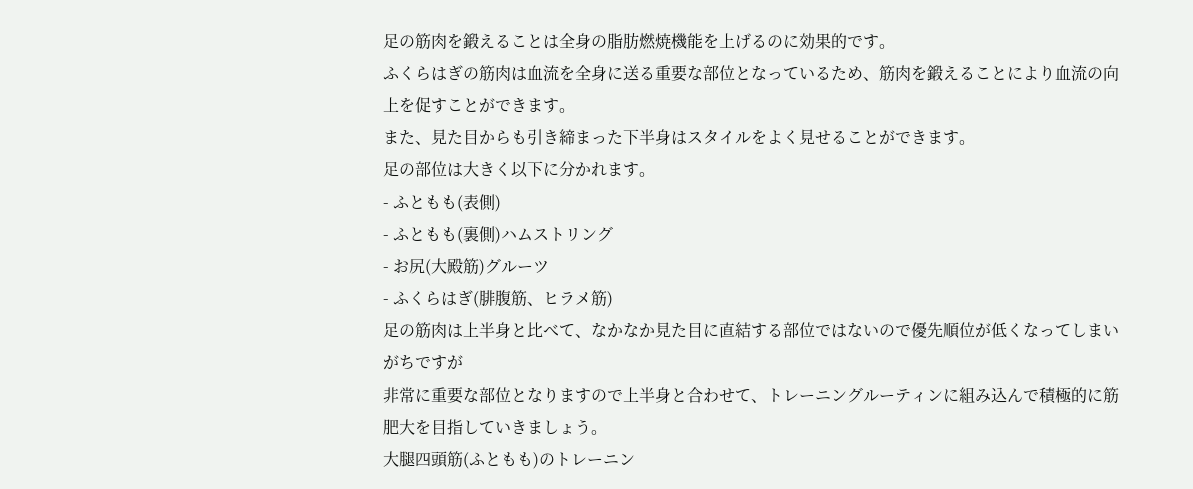足の筋肉を鍛えることは全身の脂肪燃焼機能を上げるのに効果的です。
ふくらはぎの筋肉は血流を全身に送る重要な部位となっているため、筋肉を鍛えることにより血流の向上を促すことができます。
また、見た目からも引き締まった下半身はスタイルをよく見せることができます。
足の部位は大きく以下に分かれます。
- ふともも(表側)
- ふともも(裏側)ハムストリング
- お尻(大殿筋)グルーツ
- ふくらはぎ(腓腹筋、ヒラメ筋)
足の筋肉は上半身と比べて、なかなか見た目に直結する部位ではないので優先順位が低くなってしまいがちですが
非常に重要な部位となりますので上半身と合わせて、トレーニングルーティンに組み込んで積極的に筋肥大を目指していきましょう。
大腿四頭筋(ふともも)のトレーニン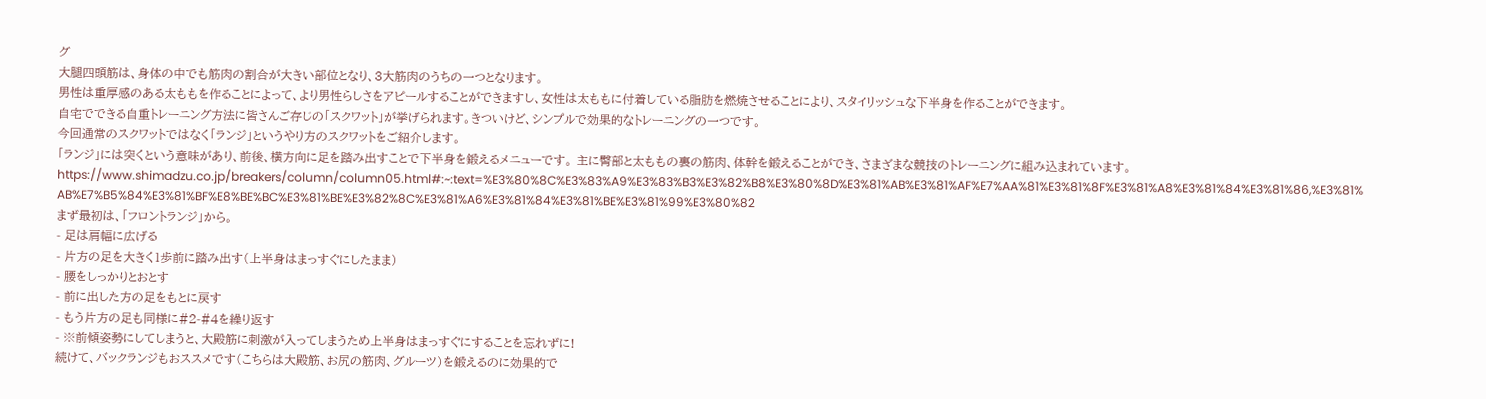グ
大腿四頭筋は、身体の中でも筋肉の割合が大きい部位となり、3大筋肉のうちの一つとなります。
男性は重厚感のある太ももを作ることによって、より男性らしさをアピールすることができますし、女性は太ももに付着している脂肪を燃焼させることにより、スタイリッシュな下半身を作ることができます。
自宅でできる自重トレーニング方法に皆さんご存じの「スクワット」が挙げられます。きついけど、シンプルで効果的なトレーニングの一つです。
今回通常のスクワットではなく「ランジ」というやり方のスクワットをご紹介します。
「ランジ」には突くという意味があり、前後、横方向に足を踏み出すことで下半身を鍛えるメニューです。 主に臀部と太ももの裏の筋肉、体幹を鍛えることができ、さまざまな競技のトレーニングに組み込まれています。
https://www.shimadzu.co.jp/breakers/column/column05.html#:~:text=%E3%80%8C%E3%83%A9%E3%83%B3%E3%82%B8%E3%80%8D%E3%81%AB%E3%81%AF%E7%AA%81%E3%81%8F%E3%81%A8%E3%81%84%E3%81%86,%E3%81%AB%E7%B5%84%E3%81%BF%E8%BE%BC%E3%81%BE%E3%82%8C%E3%81%A6%E3%81%84%E3%81%BE%E3%81%99%E3%80%82
まず最初は、「フロントランジ」から。
- 足は肩幅に広げる
- 片方の足を大きく1歩前に踏み出す(上半身はまっすぐにしたまま)
- 腰をしっかりとおとす
- 前に出した方の足をもとに戻す
- もう片方の足も同様に#2-#4を繰り返す
- ※前傾姿勢にしてしまうと、大殿筋に刺激が入ってしまうため上半身はまっすぐにすることを忘れずに!
続けて、バックランジもおススメです(こちらは大殿筋、お尻の筋肉、グルーツ)を鍛えるのに効果的で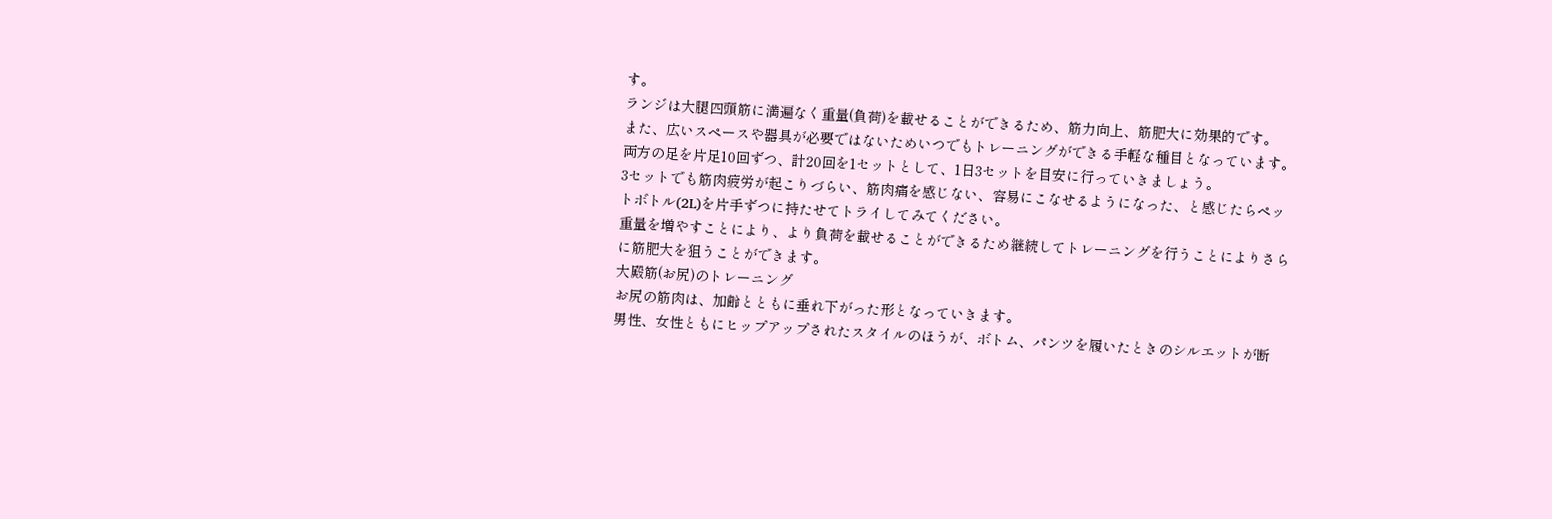す。
ランジは大腿四頭筋に満遍なく重量(負荷)を載せることができるため、筋力向上、筋肥大に効果的です。
また、広いスペースや器具が必要ではないためいつでもトレーニングができる手軽な種目となっています。
両方の足を片足10回ずつ、計20回を1セットとして、1日3セットを目安に行っていきましょう。
3セットでも筋肉疲労が起こりづらい、筋肉痛を感じない、容易にこなせるようになった、と感じたらペットボトル(2L)を片手ずつに持たせてトライしてみてください。
重量を増やすことにより、より負荷を載せることができるため継続してトレーニングを行うことによりさらに筋肥大を狙うことができます。
大殿筋(お尻)のトレーニング
お尻の筋肉は、加齢とともに垂れ下がった形となっていきます。
男性、女性ともにヒップアップされたスタイルのほうが、ボトム、パンツを履いたときのシルエットが断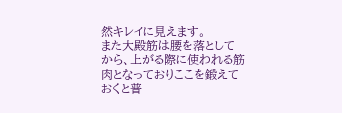然キレイに見えます。
また大殿筋は腰を落としてから、上がる際に使われる筋肉となっておりここを鍛えておくと普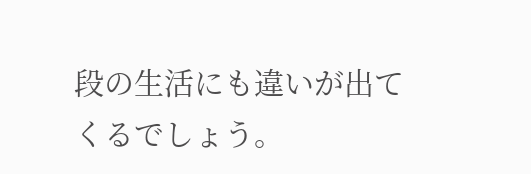段の生活にも違いが出てくるでしょう。